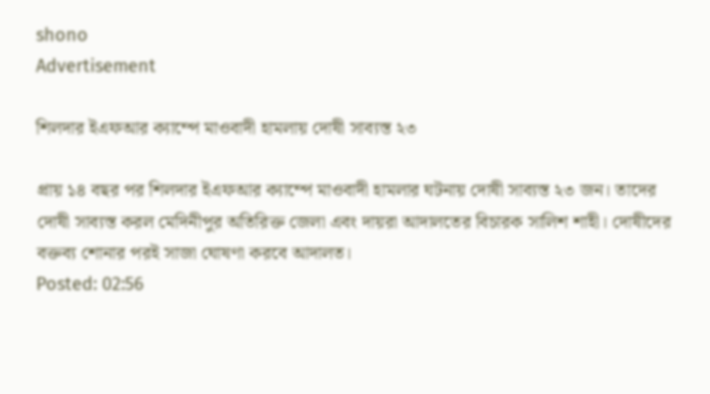shono
Advertisement

শিলদার ইএফআর ক্যাম্পে মাওবাদী হামলায় দোষী সাব্যস্ত ২৩

প্রায় ১৪ বছর পর শিলদার ইএফআর ক্যাম্পে মাওবাদী হামলার ঘটনায় দোষী সাব্যস্ত ২৩ জন। তাদের দোষী সাব্যস্ত করল মেদিনীপুর অতিরিক্ত জেলা এবং দায়রা আদালতের বিচারক সালিশ শাহী। দোষীদের বক্তব্য শোনার পরই সাজা ঘোষণা করবে আদালত।
Posted: 02:56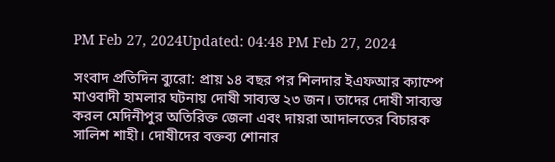PM Feb 27, 2024Updated: 04:48 PM Feb 27, 2024

সংবাদ প্রতিদিন ব্যুরো: প্রায় ১৪ বছর পর শিলদার ইএফআর ক্যাম্পে মাওবাদী হামলার ঘটনায় দোষী সাব্যস্ত ২৩ জন। তাদের দোষী সাব্যস্ত করল মেদিনীপুর অতিরিক্ত জেলা এবং দায়রা আদালতের বিচারক সালিশ শাহী। দোষীদের বক্তব্য শোনার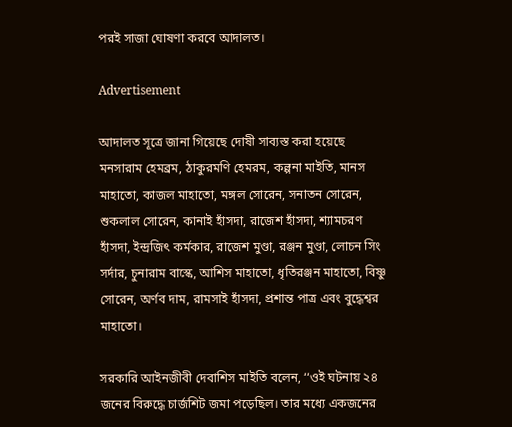পরই সাজা ঘোষণা করবে আদালত।

Advertisement

আদালত সূত্রে জানা গিয়েছে দোষী সাব্যস্ত করা হয়েছে মনসারাম হেমব্রম, ঠাকুরমণি হেমরম, কল্পনা মাইতি, মানস মাহাতো, কাজল মাহাতো, মঙ্গল সোরেন, সনাতন সোরেন, শুকলাল সোরেন, কানাই হাঁসদা, রাজেশ হাঁসদা, শ‌্যামচরণ হাঁসদা, ইন্দ্রজিৎ কর্মকার, রাজেশ মুণ্ডা, রঞ্জন মুণ্ডা, লোচন সিং সর্দার, চুনারাম বাস্কে, আশিস মাহাতো, ধৃতিরঞ্জন মাহাতো, বিষ্ণু সোরেন, অর্ণব দাম, রামসাই হাঁসদা, প্রশান্ত পাত্র এবং বুদ্ধেশ্বর মাহাতো।

সরকারি আইনজীবী দেবাশিস মাইতি বলেন, ‘‘ওই ঘটনায় ২৪ জনের বিরুদ্ধে চার্জশিট জমা পড়েছিল। তার মধ্যে একজনের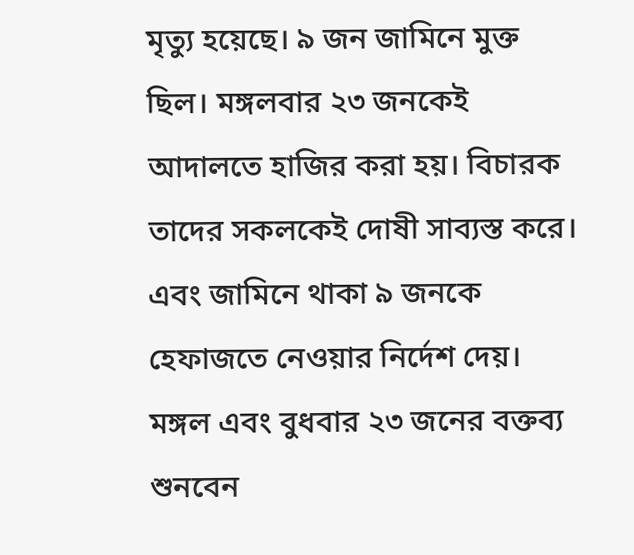মৃত্যু হয়েছে। ৯ জন জামিনে মুক্ত ছিল। মঙ্গলবার ২৩ জনকেই আদালতে হাজির করা হয়। বিচারক তাদের সকলকেই দোষী সাব্যস্ত করে। এবং জামিনে থাকা ৯ জনকে হেফাজতে নেওয়ার নির্দেশ দেয়। মঙ্গল এবং বুধবার ২৩ জনের বক্তব্য শুনবেন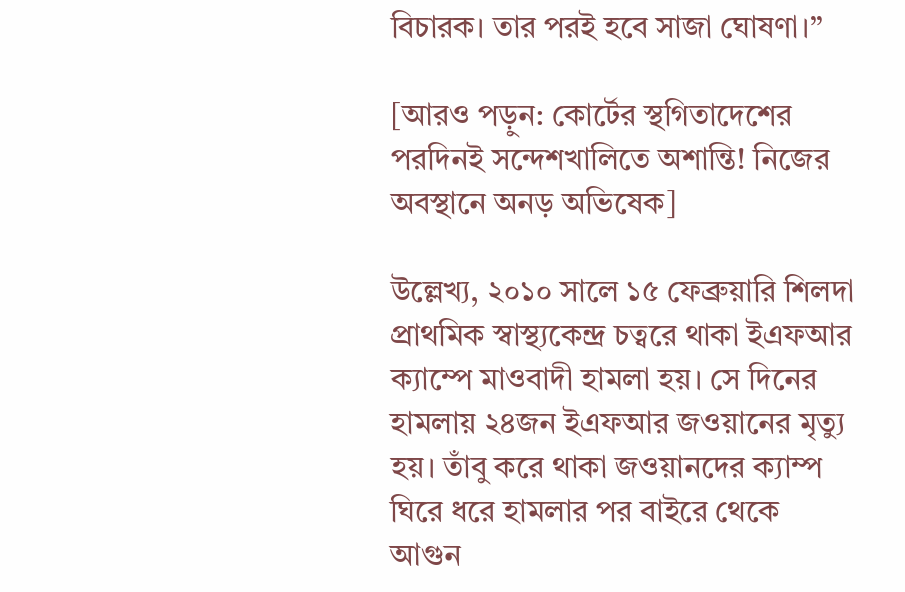বিচারক। তার পরই হবে সাজা ঘোষণা।’’

[আরও পড়ুন: কোর্টের স্থগিতাদেশের পরদিনই সন্দেশখালিতে অশান্তি! নিজের অবস্থানে অনড় অভিষেক]

উল্লেখ্য, ২০১০ সালে ১৫ ফেব্রুয়ারি শিলদা প্রাথমিক স্বাস্থ্যকেন্দ্র চত্বরে থাকা ইএফআর ক্যাম্পে মাওবাদী হামলা হয়। সে দিনের হামলায় ২৪জন ইএফআর জওয়ানের মৃত্যু হয়। তাঁবু করে থাকা জওয়ানদের ক্যাম্প ঘিরে ধরে হামলার পর বাইরে থেকে আগুন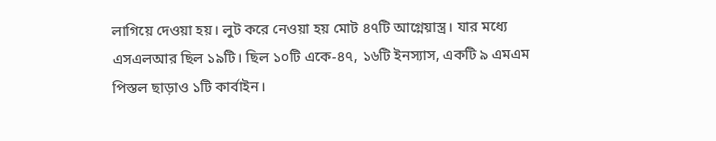লাগিয়ে দেওয়া হয়। লুট করে নেওয়া হয় মোট ৪৭টি আগ্নেয়াস্ত্র। যার মধ্যে এসএলআর ছিল ১৯টি। ছিল ১০টি একে-৪৭, ১৬টি ইনস্যাস, একটি ৯ এমএম পিস্তল ছাড়াও ১টি কার্বাইন।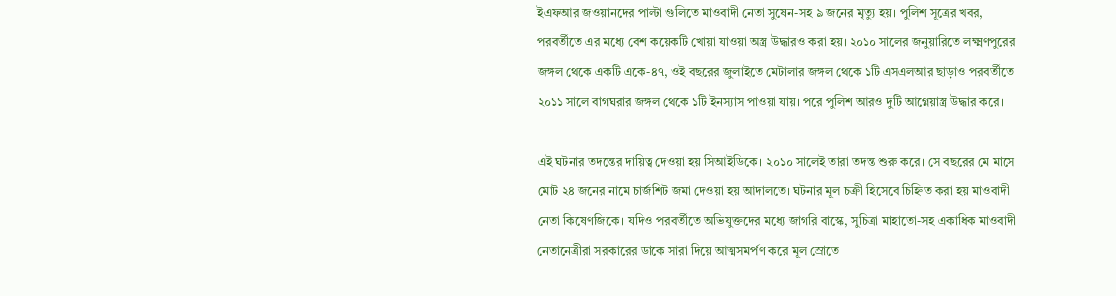ইএফআর জওয়ানদের পাল্টা গুলিতে মাওবাদী নেতা সুষেন-সহ ৯ জনের মৃত্যু হয়। পুলিশ সূত্রের খবর, পরবর্তীতে এর মধ্যে বেশ কয়েকটি খোয়া যাওয়া অস্ত্র উদ্ধারও করা হয়। ২০১০ সালের জনুয়ারিতে লক্ষ্মণপুরের জঙ্গল থেকে একটি একে-৪৭, ওই বছরের জুলাইতে মেটালার জঙ্গল থেকে ১টি এসএলআর ছাড়াও পরবর্তীতে ২০১১ সালে বাগঘরার জঙ্গল থেকে ১টি ইনস্যাস পাওয়া যায়। পরে পুলিশ আরও দুটি আগ্নেয়াস্ত্র উদ্ধার করে।

এই ঘটনার তদন্তের দায়িত্ব দেওয়া হয় সিআইডিকে। ২০১০ সালেই তারা তদন্ত শুরু করে। সে বছরের মে মাসে মোট ২৪ জনের নামে চার্জশিট জমা দেওয়া হয় আদালতে। ঘটনার মূল চক্রী হিসেবে চিহ্নিত করা হয় মাওবাদী নেতা কিষেণজিকে। যদিও পরবর্তীতে অভিযুক্তদের মধ্যে জাগরি বাস্কে, সুচিত্রা মাহাতো-সহ একাধিক মাওবাদী নেতানেত্রীরা সরকারের ডাকে সারা দিয়ে আত্মসমর্পণ করে মূল স্রোতে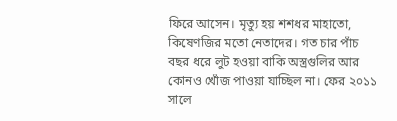ফিরে আসেন। মৃত্যু হয় শশধর মাহাতো, কিষেণজির মতো নেতাদের। গত চার পাঁচ বছর ধরে লুট হওয়া বাকি অস্ত্রগুলির আর কোনও খোঁজ পাওয়া যাচ্ছিল না। ফের ২০১১ সালে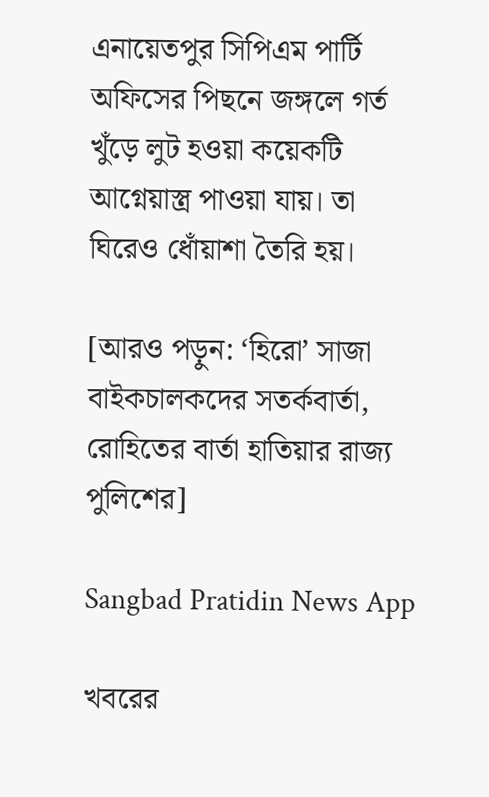এনায়েতপুর সিপিএম পার্টি অফিসের পিছনে জঙ্গলে গর্ত খুঁড়ে লুট হওয়া কয়েকটি আগ্নেয়াস্ত্র পাওয়া যায়। তা ঘিরেও ধোঁয়াশা তৈরি হয়।

[আরও পড়ুন: ‘হিরো’ সাজা বাইকচালকদের সতর্কবার্তা, রোহিতের বার্তা হাতিয়ার রাজ্য পুলিশের]

Sangbad Pratidin News App

খবরের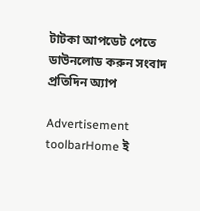টাটকা আপডেট পেতে ডাউনলোড করুন সংবাদ প্রতিদিন অ্যাপ

Advertisement
toolbarHome ই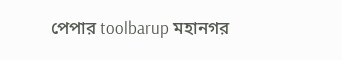পেপার toolbarup মহানগর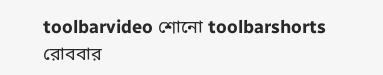toolbarvideo শোনো toolbarshorts রোববার